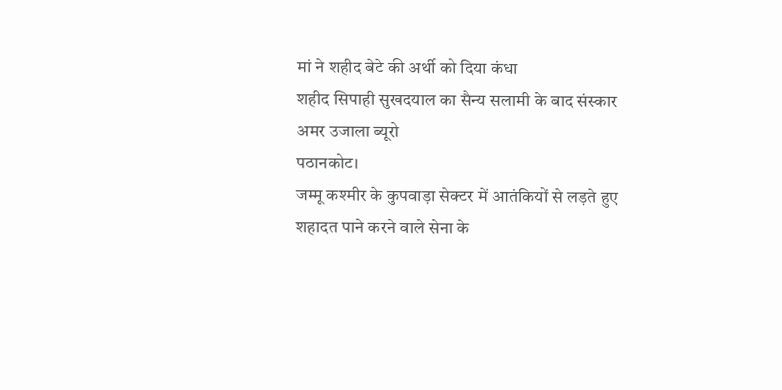मां ने शहीद बेटे की अर्थी को दिया कंधा
शहीद सिपाही सुखदयाल का सैन्य सलामी के बाद संस्कार
अमर उजाला ब्यूरो
पठानकोट।
जम्मू कश्मीर के कुपवाड़ा सेक्टर में आतंकियों से लड़ते हुए शहादत पाने करने वाले सेना के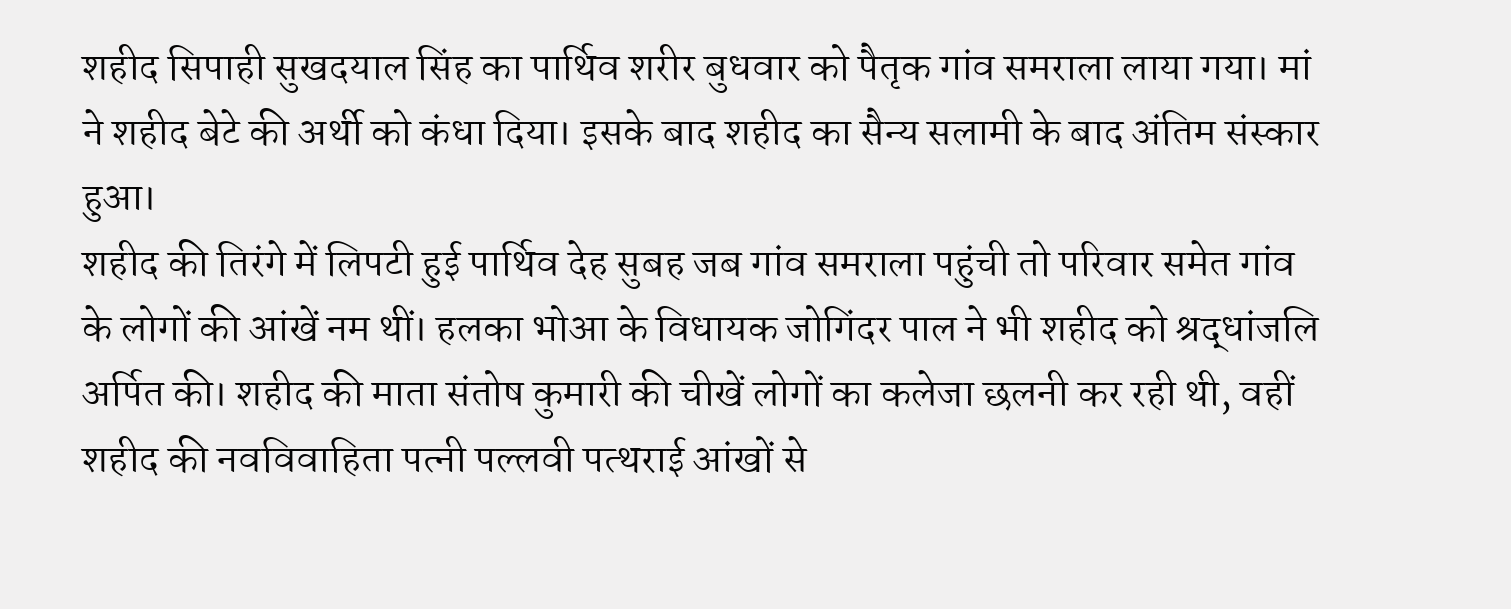शहीद सिपाही सुखदयाल सिंह का पार्थिव शरीर बुधवार को पैतृक गांव समराला लाया गया। मां ने शहीद बेटे की अर्थी को कंधा दिया। इसके बाद शहीद का सैन्य सलामी के बाद अंतिम संस्कार हुआ।
शहीद की तिरंगे में लिपटी हुई पार्थिव देह सुबह जब गांव समराला पहुंची तो परिवार समेत गांव के लोगों की आंखें नम थीं। हलका भोआ के विधायक जोगिंदर पाल ने भी शहीद को श्रद्धांजलि अर्पित की। शहीद की माता संतोष कुमारी की चीखें लोगों का कलेजा छलनी कर रही थी, वहीं शहीद की नवविवाहिता पत्नी पल्लवी पत्थराई आंखों से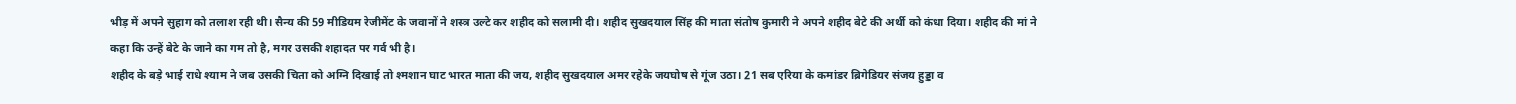भीड़ में अपने सुहाग को तलाश रही थी। सैन्य की 59 मीडियम रेजीमेंट के जवानों ने शस्त्र उल्टे कर शहीद को सलामी दी। शहीद सुखदयाल सिंह की माता संतोष कुमारी ने अपने शहीद बेटे की अर्थी को कंधा दिया। शहीद की मां ने कहा कि उन्हें बेटे के जाने का गम तो है, मगर उसकी शहादत पर गर्व भी है।
शहीद के बड़े भाई राधे श्याम ने जब उसकी चिता को अग्नि दिखाई तो श्मशान घाट भारत माता की जय, शहीद सुखदयाल अमर रहेके जयघोष से गूंज उठा। 21 सब एरिया के कमांडर ब्रिगेडियर संजय हुड्डा व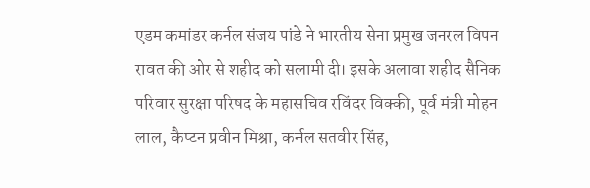एडम कमांडर कर्नल संजय पांडे ने भारतीय सेना प्रमुख जनरल विपन रावत की ओर से शहीद को सलामी दी। इसके अलावा शहीद सैनिक परिवार सुरक्षा परिषद के महासचिव रविंदर विक्की, पूर्व मंत्री मोहन लाल, कैप्टन प्रवीन मिश्रा, कर्नल सतवीर सिंह,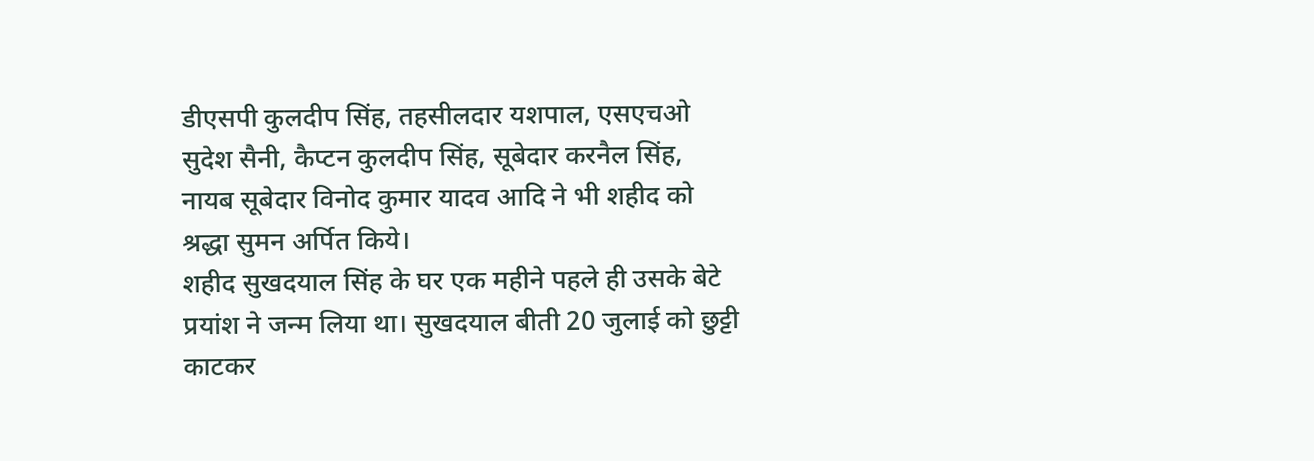डीएसपी कुलदीप सिंह, तहसीलदार यशपाल, एसएचओ सुदेश सैनी, कैप्टन कुलदीप सिंह, सूबेदार करनैल सिंह, नायब सूबेदार विनोद कुमार यादव आदि ने भी शहीद को श्रद्धा सुमन अर्पित किये।
शहीद सुखदयाल सिंह के घर एक महीने पहले ही उसके बेटे प्रयांश ने जन्म लिया था। सुखदयाल बीती 20 जुलाई को छुट्टी काटकर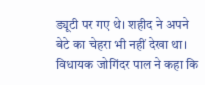ड्यूटी पर गए थे। शहीद ने अपने बेटे का चेहरा भी नहीं देखा था। विधायक जोगिंदर पाल ने कहा कि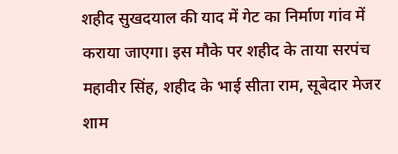शहीद सुखदयाल की याद में गेट का निर्माण गांव में कराया जाएगा। इस मौके पर शहीद के ताया सरपंच महावीर सिंह, शहीद के भाई सीता राम, सूबेदार मेजर शाम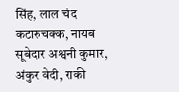सिंह, लाल चंद कटारुचक्क, नायब सूबेदार अश्वनी कुमार, अंकुर वेदी, राकी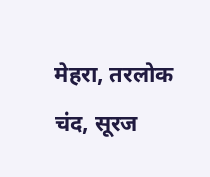मेहरा, तरलोक चंद, सूरज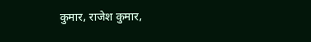कुमार, राजेश कुमार,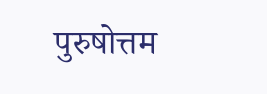पुरुषोत्तम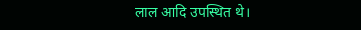लाल आदि उपस्थित थे।